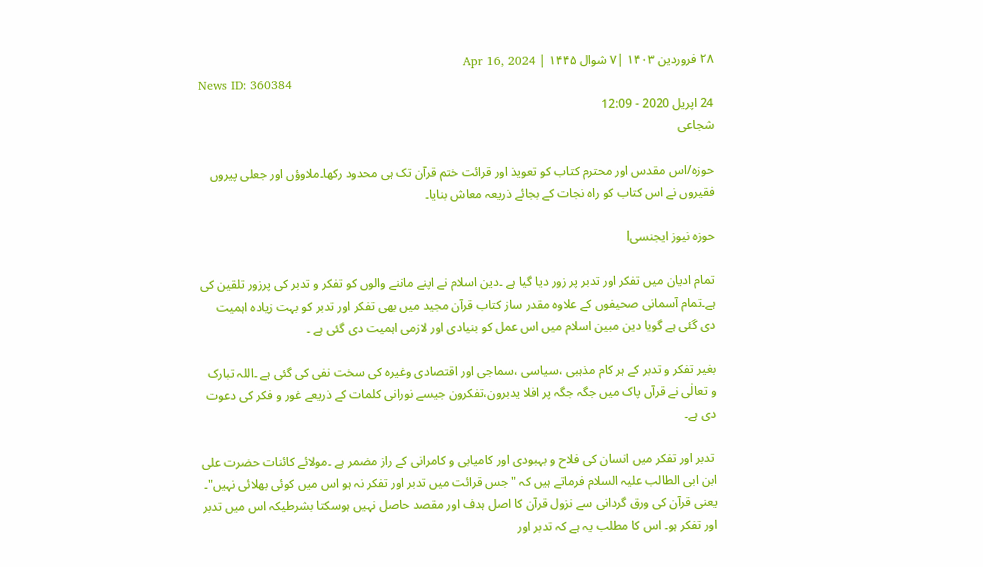۲۸ فروردین ۱۴۰۳ |۷ شوال ۱۴۴۵ | Apr 16, 2024
News ID: 360384
24 اپریل 2020 - 12:09
شجاعی

حوزہ/اس مقدس اور محترم کتاب کو تعویذ اور قرائت ختم قرآن تک ہی محدود رکھا۔ملاوؤں اور جعلی پیروں فقیروں نے اس کتاب کو راہ نجات کے بجائے ذریعہ معاش بنایا۔

حوزہ نیوز ایجنسیl

تمام ادیان میں تفکر اور تدبر پر زور دیا گیا ہے ۔دین اسلام نے اپنے ماننے والوں کو تفکر و تدبر کی پرزور تلقین کی ہے۔تمام آسمانی صحیفوں کے علاوہ مقدر ساز کتاب قرآن مجید میں بھی تفکر اور تدبر کو بہت زیادہ اہمیت دی گئی ہے گویا دین مبین اسلام میں اس عمل کو بنیادی اور لازمی اہمیت دی گئی ہے ۔

بغیر تفکر و تدبر کے ہر کام مذہبی ،سیاسی ،سماجی اور اقتصادی وغیرہ کی سخت نفی کی گئی ہے ۔اللہ تبارک و تعالٰی نے قرآں پاک میں جگہ جگہ پر افلا یدبرون،تفکرون جیسے نورانی کلمات کے ذریعے غور و فکر کی دعوت دی ہے۔

 تدبر اور تفکر میں انسان کی فلاح و بہبودی اور کامیابی و کامرانی کے راز مضمر ہے ۔مولائے کائنات حضرت علی ابن ابی الطالب علیہ السلام فرماتے ہیں کہ "جس قرائت میں تدبر اور تفکر نہ ہو اس میں کوئی بھلائی نہیں"۔ یعنی قرآن کی ورق گردانی سے نزول قرآن کا اصل ہدف اور مقصد حاصل نہیں ہوسکتا بشرطیکہ اس میں تدبر اور تفکر ہو۔ اس کا مطلب یہ ہے کہ تدبر اور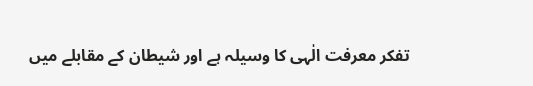تفکر معرفت الٰہی کا وسیلہ ہے اور شیطان کے مقابلے میں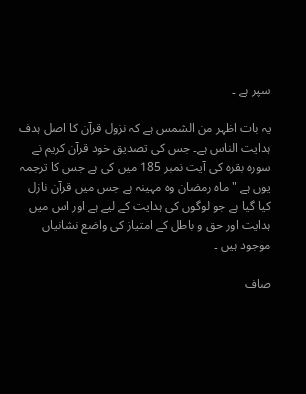سپر ہے ۔

یہ بات اظہر من الشمس ہے کہ نزول قرآن کا اصل ہدف ہدایت الناس ہے۔ جس کی تصدیق خود قرآن کریم نے سورہ بقرہ کی آیت نمبر 185 میں کی ہے جس کا ترجمہ یوں ہے "ماہ رمضان وہ مہینہ ہے جس میں قرآن نازل کیا گیا ہے جو لوگوں کی ہدایت کے لیے ہے اور اس میں ہدایت اور حق و باطل کے امتیاز کی واضع نشانیاں موجود ہیں ۔

صاف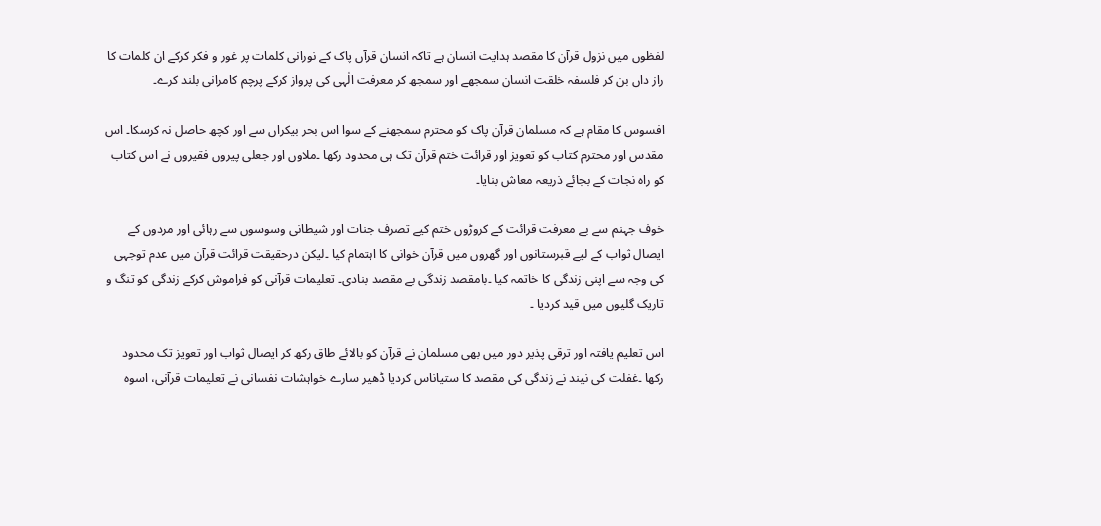لفظوں میں نزول قرآن کا مقصد ہدایت انسان ہے تاکہ انسان قرآں پاک کے نورانی کلمات پر غور و فکر کرکے ان کلمات کا راز داں بن کر فلسفہ خلقت انسان سمجھے اور سمجھ کر معرفت الٰہی کی پرواز کرکے پرچم کامرانی بلند کرے۔

افسوس کا مقام ہے کہ مسلمان قرآن پاک کو محترم سمجھنے کے سوا اس بحر بیکراں سے اور کچھ حاصل نہ کرسکا۔ اس مقدس اور محترم کتاب کو تعویز اور قرائت ختم قرآن تک ہی محدود رکھا ۔ملاوں اور جعلی پیروں فقیروں نے اس کتاب کو راہ نجات کے بجائے ذریعہ معاش بنایا۔

خوف جہنم سے بے معرفت قرائت کے کروڑوں ختم کیے تصرف جنات اور شیطانی وسوسوں سے رہائی اور مردوں کے ایصال ثواب کے لیے قبرستانوں اور گھروں میں قرآن خوانی کا اہتمام کیا ۔لیکن درحقیقت قرائت قرآن میں عدم توجہی کی وجہ سے اپنی زندگی کا خاتمہ کیا ۔بامقصد زندگی بے مقصد بنادی۔ تعلیمات قرآنی کو فراموش کرکے زندگی کو تنگ و تاریک گلیوں میں قید کردیا ۔

اس تعلیم یافتہ اور ترقی پذیر دور میں بھی مسلمان نے قرآن کو بالائے طاق رکھ کر ایصال ثواب اور تعویز تک محدود رکھا ۔غفلت کی نیند نے زندگی کی مقصد کا ستیاناس کردیا ڈھیر سارے خواہشات نفسانی نے تعلیمات قرآنی، اسوہ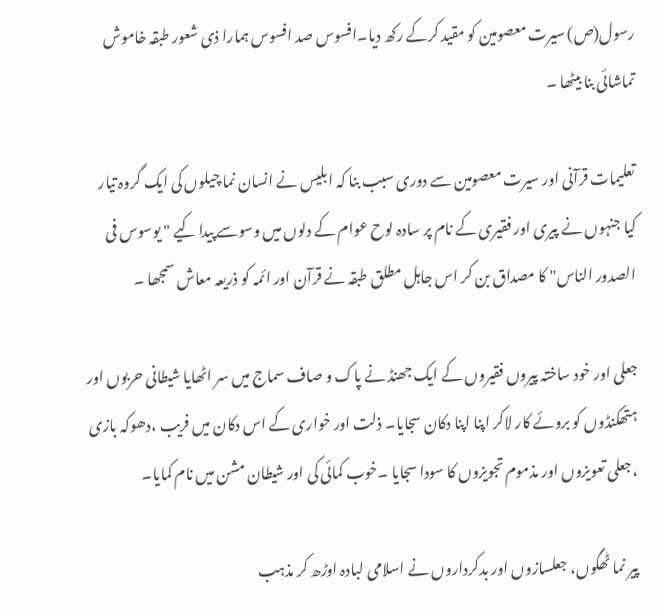رسول(ص) سیرت معصومین کو مقید کرکے رکھ دیا۔افسوس صد افسوس ہمارا ذی شعور طبقہ خاموش تماشائی بنا بیٹھا ۔

تعلیمات قرآنی اور سیرت معصومین سے دوری سبب بنا کہ ابلیس نے انسان نما چیلوں کی ایک گروہ تیار کیا جنہوں نے پیری اور فقیری کے نام پر سادہ لوح عوام کے دلوں میں وسوسے پیدا کیے " یوسوس فی الصدور الناس" کا مصداق بن کر اس جاہل مطلق طبقہ نے قرآن اور ائمہ کو ذریعہ معاش سمجھا ۔

جعلی اور خود ساختہ پیروں فقیروں کے ایک جھنڈ نے پاک و صاف سماج میں سر اٹھایا شیطانی حربوں اور ہتھکنڈوں کو بروئے کار لاکر اپنا اپنا دکان سجایا۔ ذلت اور خواری کے اس دکان میں فریب ،دھوکہ بازی ،جعلی تعویزوں اور مذموم تجویزوں کا سودا سجایا ۔خوب کمائی کی اور شیطان مشن میں نام کمایا۔

پیر نما ٹھگوں، جعلسازوں اور بدکرداروں نے اسلامی لبادہ اوڑھ کر مذہب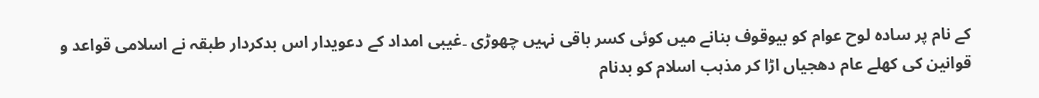کے نام پر سادہ لوح عوام کو بیوقوف بنانے میں کوئی کسر باقی نہیں چھوڑی ۔غیبی امداد کے دعویدار اس بدکردار طبقہ نے اسلامی قواعد و قوانین کی کھلے عام دھجیاں اڑا کر مذہب اسلام کو بدنام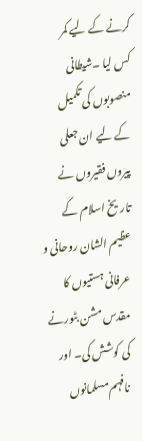کرنے کے لیے کمر کس لیا ۔شیطانی منصوبوں کی تکمیل کے لیے ان جعلی پیروں فقیروں نے تاریخ اسلام کے عظیم الشان روحانی و عرفانی ہستیوں کا مقدس مشن بٹورنے کی کوشش کی۔ اور نافہم مسلمانوں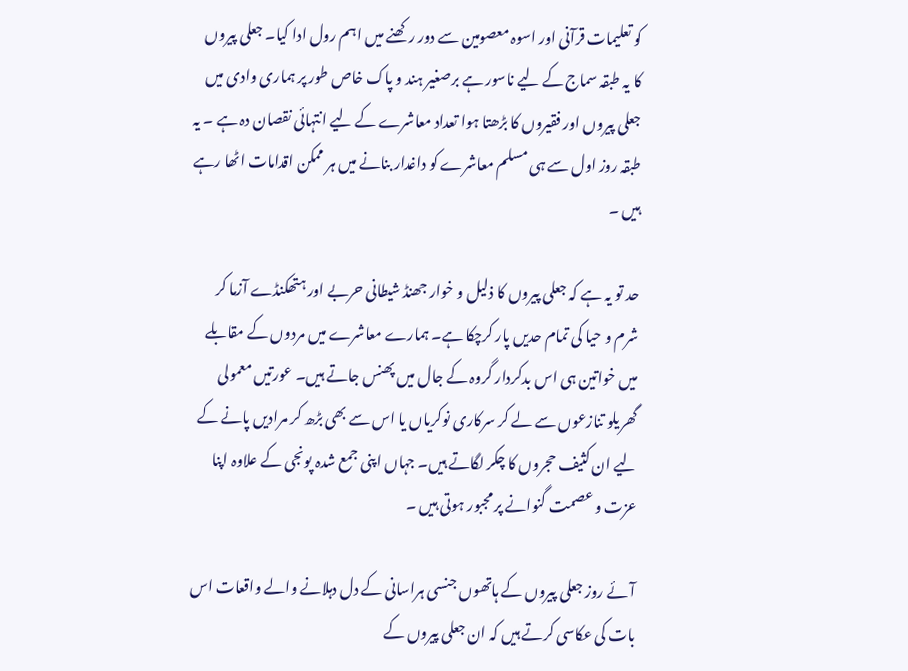کو تعلیمات قرآنی اور اسوہ معصومین سے دور رکھنے میں اہم رول ادا کیا۔ جعلی پیروں کا یہ طبقہ سماج کے لیے ناسور ہے برصغیر ہند و پاک خاص طور پر ہماری وادی میں جعلی پیروں اور فقیروں کا بڑھتا ہوا تعداد معاشرے کے لیے انتہائی نقصان دہ ہے ۔ یہ طبقہ روز اول سے ہی مسلم معاشرے کو داغدار بنانے میں ہر ممکن اقدامات اٹھا رہے ہیں ۔

حد تو یہ ہے کہ جعلی پیروں کا ذلیل و خوار جھنڈ شیطانی حربے اور ہتھکنڈے آزما کر شرم و حیا کی تمام حدیں پار کرچکا ہے۔ ہمارے معاشرے میں مردوں کے مقابلے میں خواتین ہی اس بدکردار گروہ کے جال میں پھنس جاتے ہیں۔ عورتیں معمولی گھریلو تنازعوں سے لے کر سرکاری نوکریاں یا اس سے بھی بڑھ کر مرادیں پانے کے لیے ان کثیف حجروں کا چکر لگاتے ہیں۔ جہاں اپنی جمع شدہ پونجی کے علاوہ اپنا عزت و عصمت گنوانے پر مجبور ہوتی ہیں ۔

آئے روز جعلی پیروں کے ہاتھوں جنسی ہراسانی کے دل دہلانے والے واقعات اس بات کی عکاسی کرتے ہیں کہ ان جعلی پیروں کے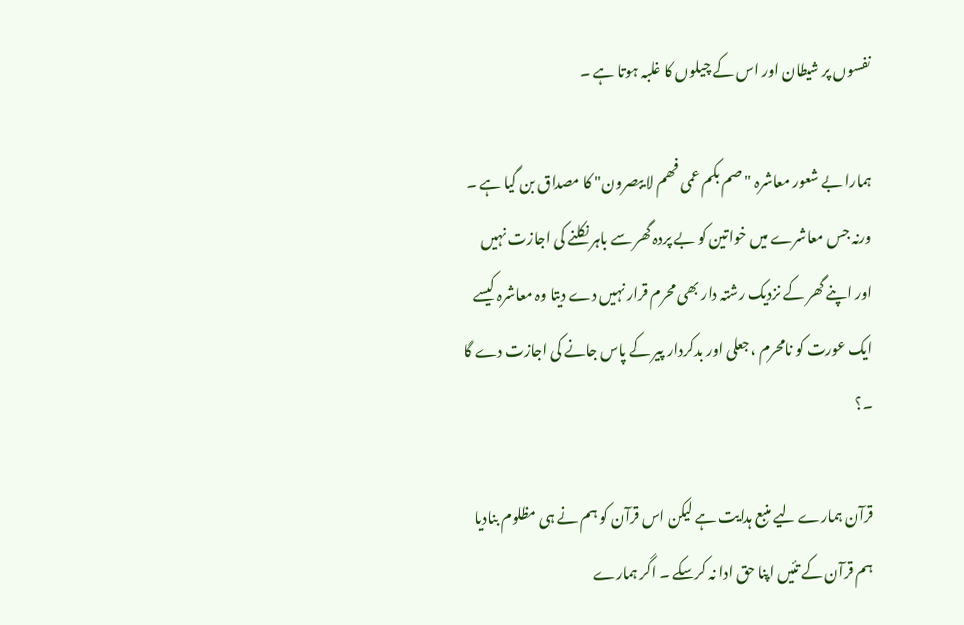نفسوں پر شیطان اور اس کے چیلوں کا غلبہ ہوتا ہے ۔

ہمارا بے شعور معاشرہ "صم بکم عمی فھم لا یبصرون" کا مصداق بن گیا ہے ۔ ورنہ جس معاشرے میں خواتین کو بے پردہ گھر سے باہر نکلنے کی اجازت نہیں اور اپنے گھر کے نزدیک رشتہ دار بھی محرم قرار نہیں دے دیتا وہ معاشرہ کیسے ایک عورت کو نامحرم ،جعلی اور بدکردار پیر کے پاس جانے کی اجازت دے گا ۔؟

قرآن ہمارے لیے منبع ہدایت ہے لیکن اس قرآن کو ہم نے ہی مظلوم بنادیا ہم قرآن کے تئیں اپنا حق ادا نہ کرسکے ۔ اگر ہمارے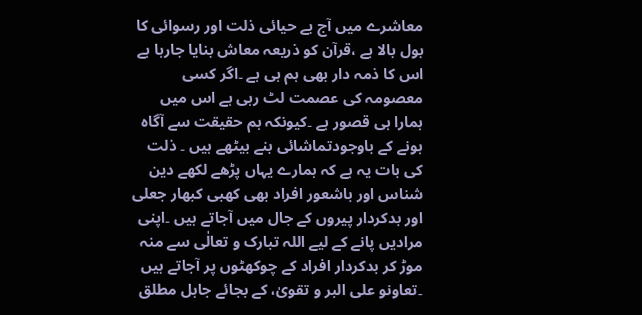معاشرے میں آج بے حیائی ذلت اور رسوائی کا بول بالا ہے ،قرآن کو ذریعہ معاش بنایا جارہا ہے اس کا ذمہ دار بھی ہم ہی ہے ۔اگر کسی معصومہ کی عصمت لٹ رہی ہے اس میں ہمارا ہی قصور ہے ۔کیونکہ ہم حقیقت سے آگاہ ہونے کے باوجودتماشائی بنے بیٹھے ہیں ۔ ذلت کی بات یہ ہے کہ ہمارے یہاں پڑھے لکھے دین شناس اور باشعور افراد بھی کھبی کبھار جعلی اور بدکردار پیروں کے جال میں آجاتے ہیں ۔اپنی مرادیں پانے کے لیے اللہ تبارک و تعالٰی سے منہ موڑ کر بدکردار افراد کے چوکھٹوں پر آجاتے ہیں ۔تعاونو علی البر و تقویٰ، کے بجائے جاہل مطلق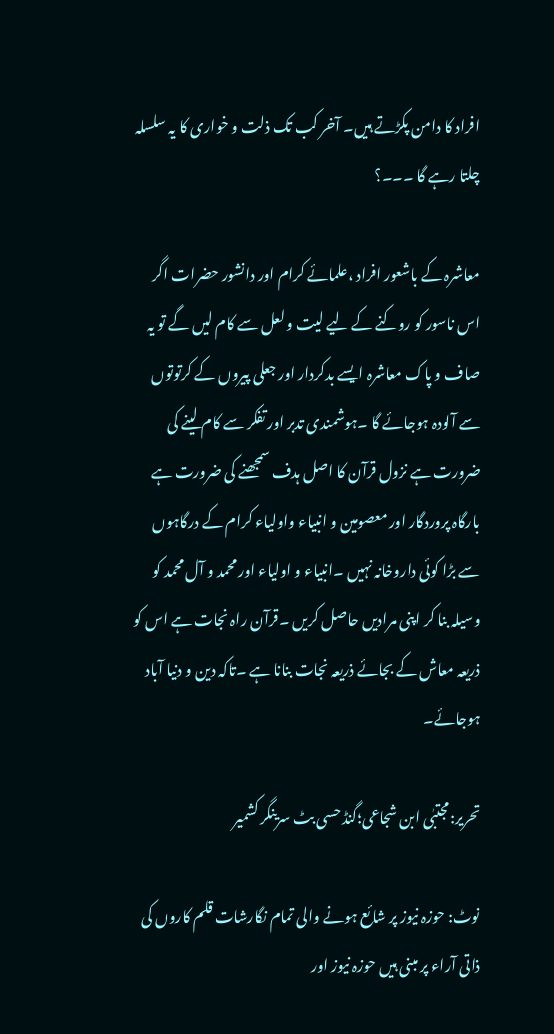افراد کا دامن پکڑتے ہیں۔ آخر کب تک ذلت و خواری کا یہ سلسلہ چلتا رہے گا ۔۔۔؟

معاشرہ کے باشعور افراد ،علمائے کرام اور دانشور حضرات اگر اس ناسور کو روکنے کے لیے لیت و لعل سے کام لیں گے تو یہ صاف و پاک معاشرہ ایسے بدکردار اور جعلی پیروں کے کرتوتوں سے آلودہ ہوجائے گا ۔ہوشمندی تدبر اور تفکر سے کام لینے کی ضرورت ہے نزول قرآن کا اصل ہدف سمجھنے کی ضرورت ہے بارگاہ پروردگار اور معصومین و انبیاء واولیاء کرام کے درگاہوں سے بڑا کوئی داروخانہ نہیں ۔انبیاء و اولیاء اور محمد و آل محمد کو وسیلہ بنا کر اپنی مرادیں حاصل کریں ۔قرآن راہ نجات ہے اس کو ذریعہ معاش کے بجائے ذریعہ نجات بنانا ہے ۔تاکہ دین و دنیا آباد ہوجائے۔

تحریر:مجتبٰی ابن شجاعی؛گنڈ حسی بٹ سرینگر کشمیر

نوٹ: حوزہ نیوز پر شائع ہونے والی تمام نگارشات قلم کاروں کی ذاتی آراء پر مبنی ہیں حوزہ نیوز اور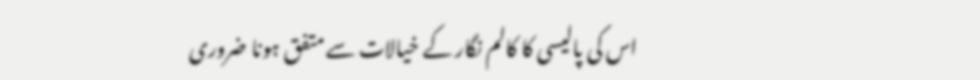اس کی پالیسی کا کالم نگار کے خیالات سے متفق ہونا ضروری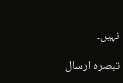نہیں۔

تبصرہ ارسال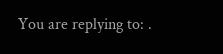You are replying to: .